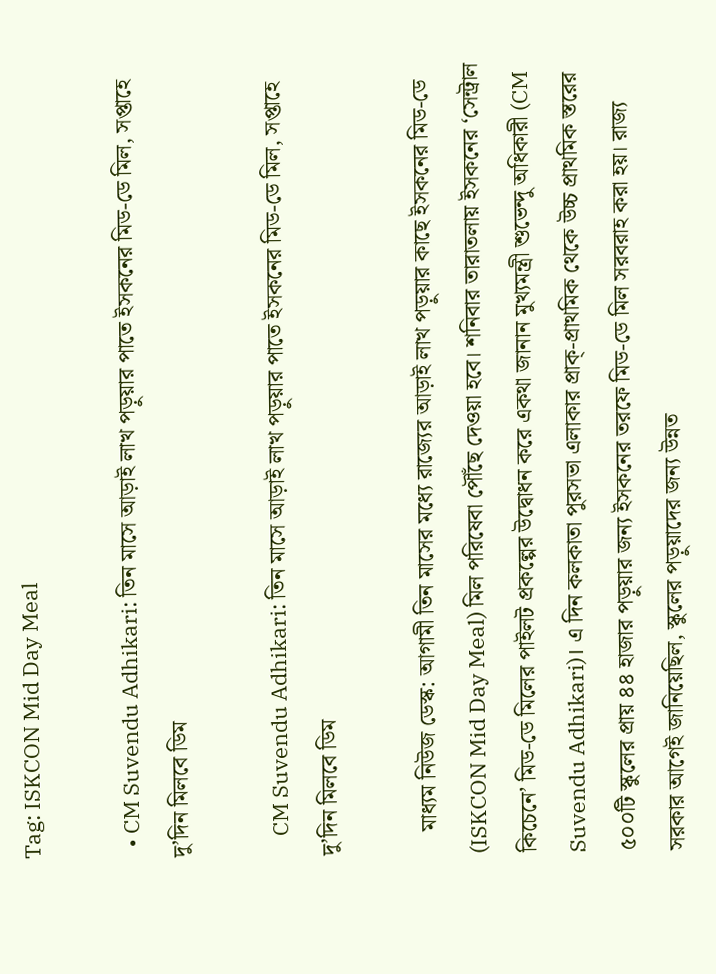Tag: ISKCON Mid Day Meal

  • CM Suvendu Adhikari: তিন মাসে আড়াই লাখ পড়ুয়ার পাতে ইসকনের মিড-ডে মিল, সপ্তাহে দু’দিন মিলবে ডিম

    CM Suvendu Adhikari: তিন মাসে আড়াই লাখ পড়ুয়ার পাতে ইসকনের মিড-ডে মিল, সপ্তাহে দু’দিন মিলবে ডিম

    মাধ্যম নিউজ ডেস্ক: আগামী তিন মাসের মধ্যে রাজ্যের আড়াই লাখ পড়ুয়ার কাছে ইসকনের মিড-ডে (ISKCON Mid Day Meal) মিল পরিষেবা পৌঁছে দেওয়া হবে। শনিবার তারাতলায় ইসকনের ‘সেন্ট্রাল কিচেনে’ মিড-ডে মিলের পাইলট প্রকল্পের উদ্বোধন করে একথা জানান মুখ্যমন্ত্রী শুভেন্দু অধিকারী (CM Suvendu Adhikari)। এ দিন কলকাতা পুরসভা এলাকার প্রাক্-প্রাথমিক থেকে উচ্চ প্রাথমিক স্তরের ৫০০টি স্কুলের প্রায় ৪৪ হাজার পড়ুয়ার জন্য ইসকনের তরফে মিড-ডে মিল সরবরাহ করা হয়। রাজ্য সরকার আগেই জানিয়েছিল, স্কুলের পড়ুয়াদের জন্য উন্নত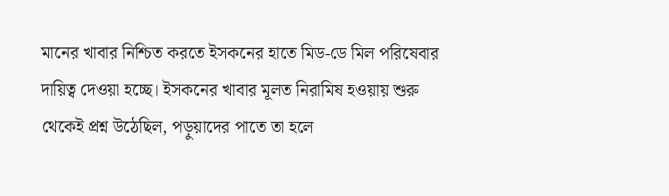মানের খাবার নিশ্চিত করতে ইসকনের হাতে মিড-ডে মিল পরিষেবার দায়িত্ব দেওয়া হচ্ছে। ইসকনের খাবার মূলত নিরামিষ হওয়ায় শুরু থেকেই প্রশ্ন উঠেছিল, পড়ুয়াদের পাতে তা হলে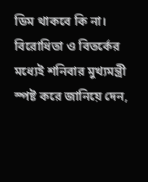ডিম থাকবে কি না। বিরোধিতা ও বিতর্কের মধ্যেই শনিবার মুখ্যমন্ত্রী স্পষ্ট করে জানিয়ে দেন,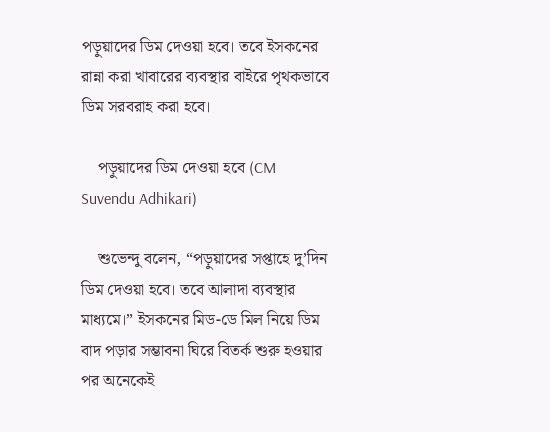পড়ুয়াদের ডিম দেওয়া হবে। তবে ইসকনের রান্না করা খাবারের ব্যবস্থার বাইরে পৃথকভাবে ডিম সরবরাহ করা হবে।

    পড়ুয়াদের ডিম দেওয়া হবে (CM Suvendu Adhikari)

    শুভেন্দু বলেন, “পড়ুয়াদের সপ্তাহে দু’দিন ডিম দেওয়া হবে। তবে আলাদা ব্যবস্থার মাধ্যমে।” ইসকনের মিড-ডে মিল নিয়ে ডিম বাদ পড়ার সম্ভাবনা ঘিরে বিতর্ক শুরু হওয়ার পর অনেকেই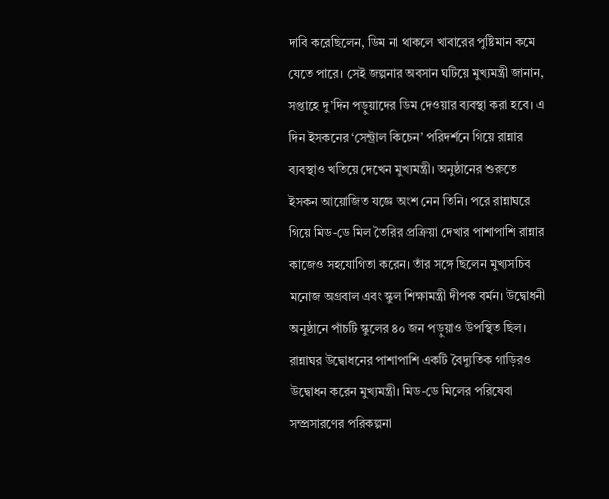দাবি করেছিলেন, ডিম না থাকলে খাবারের পুষ্টিমান কমে যেতে পারে। সেই জল্পনার অবসান ঘটিয়ে মুখ্যমন্ত্রী জানান, সপ্তাহে দু’দিন পড়ুয়াদের ডিম দেওয়ার ব্যবস্থা করা হবে। এ দিন ইসকনের ‘সেন্ট্রাল কিচেন’ পরিদর্শনে গিয়ে রান্নার ব্যবস্থাও খতিয়ে দেখেন মুখ্যমন্ত্রী। অনুষ্ঠানের শুরুতে ইসকন আয়োজিত যজ্ঞে অংশ নেন তিনি। পরে রান্নাঘরে গিয়ে মিড-ডে মিল তৈরির প্রক্রিয়া দেখার পাশাপাশি রান্নার কাজেও সহযোগিতা করেন। তাঁর সঙ্গে ছিলেন মুখ্যসচিব মনোজ অগ্রবাল এবং স্কুল শিক্ষামন্ত্রী দীপক বর্মন। উদ্বোধনী অনুষ্ঠানে পাঁচটি স্কুলের ৪০ জন পড়ুয়াও উপস্থিত ছিল। রান্নাঘর উদ্বোধনের পাশাপাশি একটি বৈদ্যুতিক গাড়িরও উদ্বোধন করেন মুখ্যমন্ত্রী। মিড-ডে মিলের পরিষেবা সম্প্রসারণের পরিকল্পনা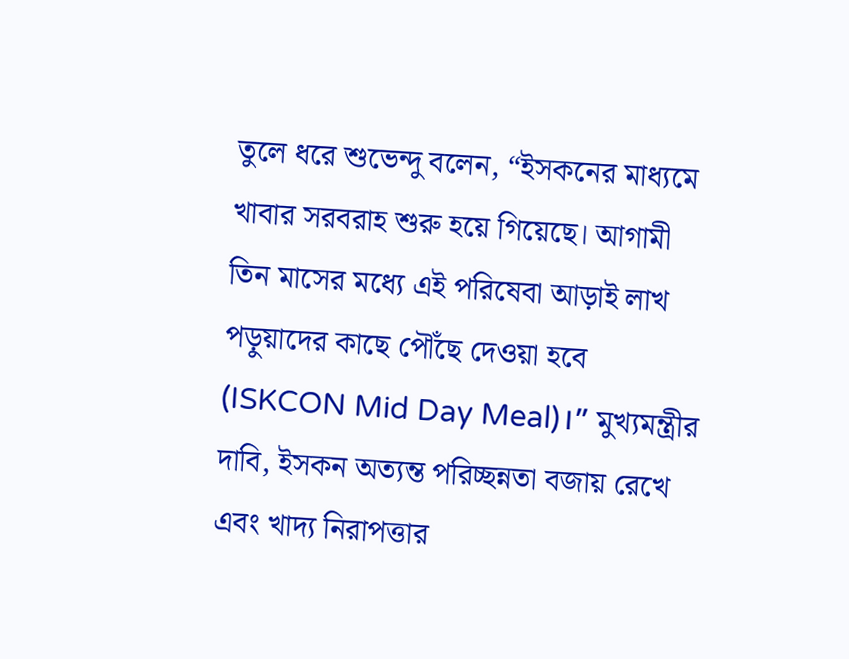তুলে ধরে শুভেন্দু বলেন, “ইসকনের মাধ্যমে খাবার সরবরাহ শুরু হয়ে গিয়েছে। আগামী তিন মাসের মধ্যে এই পরিষেবা আড়াই লাখ পড়ুয়াদের কাছে পৌঁছে দেওয়া হবে (ISKCON Mid Day Meal)।” মুখ্যমন্ত্রীর দাবি, ইসকন অত্যন্ত পরিচ্ছন্নতা বজায় রেখে এবং খাদ্য নিরাপত্তার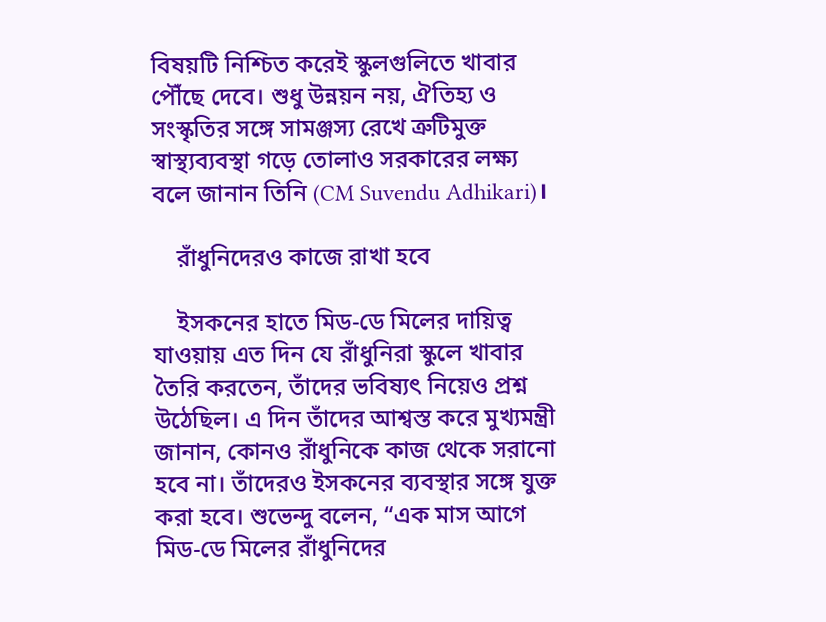বিষয়টি নিশ্চিত করেই স্কুলগুলিতে খাবার পৌঁছে দেবে। শুধু উন্নয়ন নয়, ঐতিহ্য ও সংস্কৃতির সঙ্গে সামঞ্জস্য রেখে ত্রুটিমুক্ত স্বাস্থ্যব্যবস্থা গড়ে তোলাও সরকারের লক্ষ্য বলে জানান তিনি (CM Suvendu Adhikari)।

    রাঁধুনিদেরও কাজে রাখা হবে

    ইসকনের হাতে মিড-ডে মিলের দায়িত্ব যাওয়ায় এত দিন যে রাঁধুনিরা স্কুলে খাবার তৈরি করতেন, তাঁদের ভবিষ্যৎ নিয়েও প্রশ্ন উঠেছিল। এ দিন তাঁদের আশ্বস্ত করে মুখ্যমন্ত্রী জানান, কোনও রাঁধুনিকে কাজ থেকে সরানো হবে না। তাঁদেরও ইসকনের ব্যবস্থার সঙ্গে যুক্ত করা হবে। শুভেন্দু বলেন, “এক মাস আগে মিড-ডে মিলের রাঁধুনিদের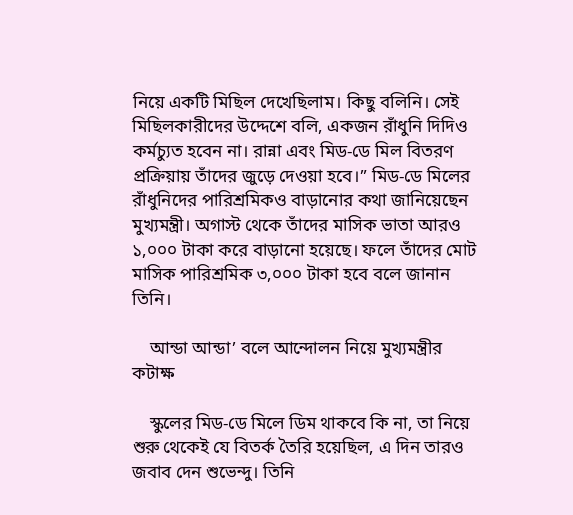নিয়ে একটি মিছিল দেখেছিলাম। কিছু বলিনি। সেই মিছিলকারীদের উদ্দেশে বলি, একজন রাঁধুনি দিদিও কর্মচ্যুত হবেন না। রান্না এবং মিড-ডে মিল বিতরণ প্রক্রিয়ায় তাঁদের জুড়ে দেওয়া হবে।” মিড-ডে মিলের রাঁধুনিদের পারিশ্রমিকও বাড়ানোর কথা জানিয়েছেন মুখ্যমন্ত্রী। অগাস্ট থেকে তাঁদের মাসিক ভাতা আরও ১,০০০ টাকা করে বাড়ানো হয়েছে। ফলে তাঁদের মোট মাসিক পারিশ্রমিক ৩,০০০ টাকা হবে বলে জানান তিনি।

    আন্ডা আন্ডা’ বলে আন্দোলন নিয়ে মুখ্যমন্ত্রীর কটাক্ষ

    স্কুলের মিড-ডে মিলে ডিম থাকবে কি না, তা নিয়ে শুরু থেকেই যে বিতর্ক তৈরি হয়েছিল, এ দিন তারও জবাব দেন শুভেন্দু। তিনি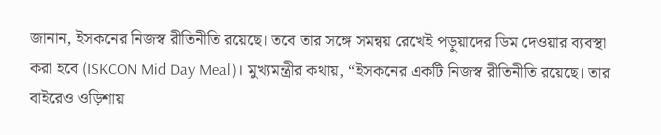জানান, ইসকনের নিজস্ব রীতিনীতি রয়েছে। তবে তার সঙ্গে সমন্বয় রেখেই পড়ুয়াদের ডিম দেওয়ার ব্যবস্থা করা হবে (ISKCON Mid Day Meal)। মুখ্যমন্ত্রীর কথায়, “ইসকনের একটি নিজস্ব রীতিনীতি রয়েছে। তার বাইরেও ওড়িশায়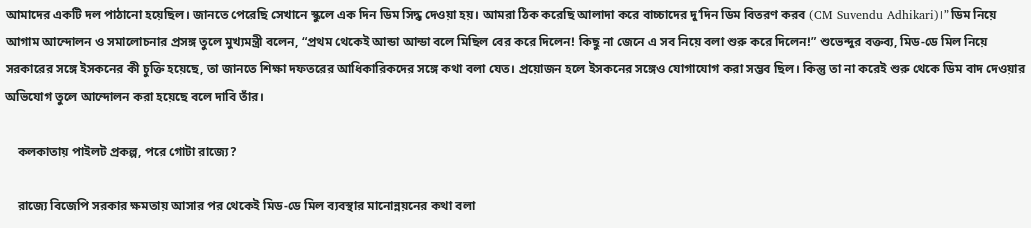আমাদের একটি দল পাঠানো হয়েছিল। জানতে পেরেছি সেখানে স্কুলে এক দিন ডিম সিদ্ধ দেওয়া হয়। আমরা ঠিক করেছি আলাদা করে বাচ্চাদের দু’দিন ডিম বিতরণ করব (CM Suvendu Adhikari)।” ডিম নিয়ে আগাম আন্দোলন ও সমালোচনার প্রসঙ্গ তুলে মুখ্যমন্ত্রী বলেন, “প্রথম থেকেই আন্ডা আন্ডা বলে মিছিল বের করে দিলেন! কিছু না জেনে এ সব নিয়ে বলা শুরু করে দিলেন!” শুভেন্দুর বক্তব্য, মিড-ডে মিল নিয়ে সরকারের সঙ্গে ইসকনের কী চুক্তি হয়েছে, তা জানতে শিক্ষা দফতরের আধিকারিকদের সঙ্গে কথা বলা যেত। প্রয়োজন হলে ইসকনের সঙ্গেও যোগাযোগ করা সম্ভব ছিল। কিন্তু তা না করেই শুরু থেকে ডিম বাদ দেওয়ার অভিযোগ তুলে আন্দোলন করা হয়েছে বলে দাবি তাঁর।

    কলকাতায় পাইলট প্রকল্প, পরে গোটা রাজ্যে?

    রাজ্যে বিজেপি সরকার ক্ষমতায় আসার পর থেকেই মিড-ডে মিল ব্যবস্থার মানোন্নয়নের কথা বলা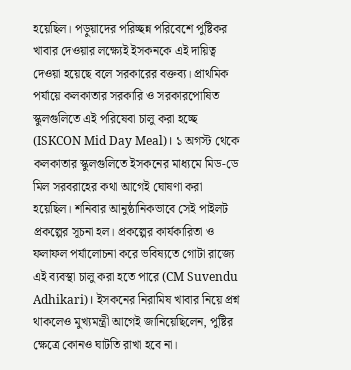হয়েছিল। পড়ুয়াদের পরিচ্ছন্ন পরিবেশে পুষ্টিকর খাবার দেওয়ার লক্ষ্যেই ইসকনকে এই দায়িত্ব দেওয়া হয়েছে বলে সরকারের বক্তব্য। প্রাথমিক পর্যায়ে কলকাতার সরকারি ও সরকারপোষিত স্কুলগুলিতে এই পরিষেবা চালু করা হচ্ছে (ISKCON Mid Day Meal)। ১ অগস্ট থেকে কলকাতার স্কুলগুলিতে ইসকনের মাধ্যমে মিড-ডে মিল সরবরাহের কথা আগেই ঘোষণা করা হয়েছিল। শনিবার আনুষ্ঠানিকভাবে সেই পাইলট প্রকল্পের সূচনা হল। প্রকল্পের কার্যকারিতা ও ফলাফল পর্যালোচনা করে ভবিষ্যতে গোটা রাজ্যে এই ব্যবস্থা চালু করা হতে পারে (CM Suvendu Adhikari)। ইসকনের নিরামিষ খাবার নিয়ে প্রশ্ন থাকলেও মুখ্যমন্ত্রী আগেই জানিয়েছিলেন, পুষ্টির ক্ষেত্রে কোনও ঘাটতি রাখা হবে না।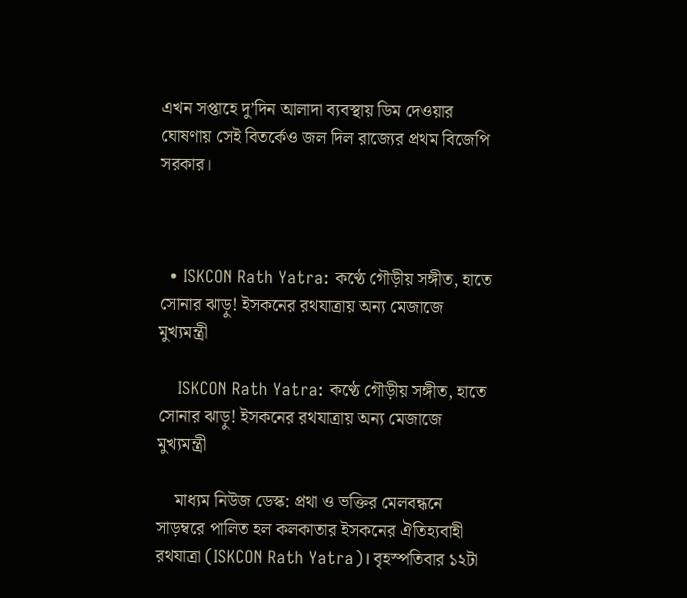এখন সপ্তাহে দু’দিন আলাদা ব্যবস্থায় ডিম দেওয়ার ঘোষণায় সেই বিতর্কেও জল দিল রাজ্যের প্রথম বিজেপি সরকার।



  • ISKCON Rath Yatra: কণ্ঠে গৌড়ীয় সঙ্গীত, হাতে সোনার ঝাড়ু! ইসকনের রথযাত্রায় অন্য মেজাজে মুখ্যমন্ত্রী

    ISKCON Rath Yatra: কণ্ঠে গৌড়ীয় সঙ্গীত, হাতে সোনার ঝাড়ু! ইসকনের রথযাত্রায় অন্য মেজাজে মুখ্যমন্ত্রী

    মাধ্যম নিউজ ডেস্ক: প্রথা ও ভক্তির মেলবন্ধনে সাড়ম্বরে পালিত হল কলকাতার ইসকনের ঐতিহ্যবাহী রথযাত্রা (ISKCON Rath Yatra)। বৃহস্পতিবার ১২টা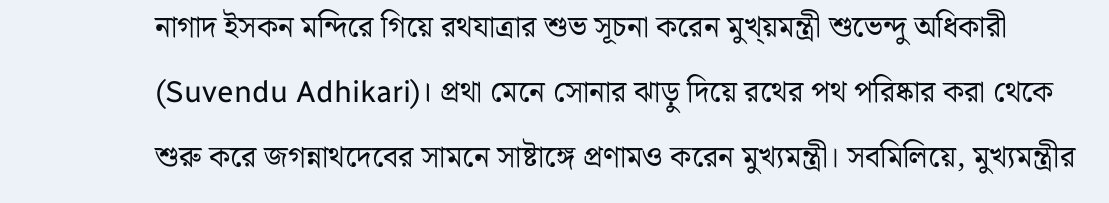নাগাদ ইসকন মন্দিরে গিয়ে রথযাত্রার শুভ সূচনা করেন মুখ্য়মন্ত্রী শুভেন্দু অধিকারী (Suvendu Adhikari)। প্রথা মেনে সোনার ঝাড়ু দিয়ে রথের পথ পরিষ্কার করা থেকে শুরু করে জগন্নাথদেবের সামনে সাষ্টাঙ্গে প্রণামও করেন মুখ্যমন্ত্রী। সবমিলিয়ে, মুখ্যমন্ত্রীর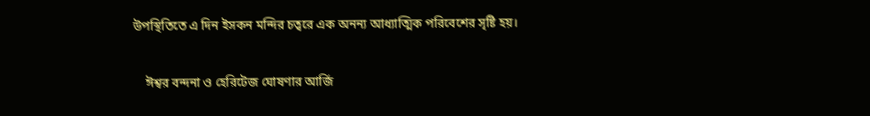উপস্থিতিতে এ দিন ইসকন মন্দির চত্বরে এক অনন্য আধ্যাত্মিক পরিবেশের সৃষ্টি হয়।

    ঈশ্বর বন্দনা ও হেরিটেজ ঘোষণার আর্জি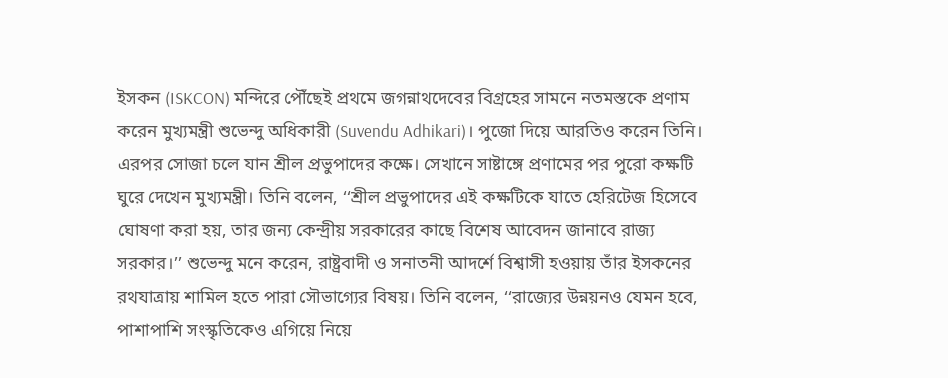ইসকন (ISKCON) মন্দিরে পৌঁছেই প্রথমে জগন্নাথদেবের বিগ্রহের সামনে নতমস্তকে প্রণাম করেন মুখ্যমন্ত্রী শুভেন্দু অধিকারী (Suvendu Adhikari)। পুজো দিয়ে আরতিও করেন তিনি। এরপর সোজা চলে যান শ্রীল প্রভুপাদের কক্ষে। সেখানে সাষ্টাঙ্গে প্রণামের পর পুরো কক্ষটি ঘুরে দেখেন মুখ্যমন্ত্রী। তিনি বলেন, ‘‘শ্রীল প্রভুপাদের এই কক্ষটিকে যাতে হেরিটেজ হিসেবে ঘোষণা করা হয়, তার জন্য কেন্দ্রীয় সরকারের কাছে বিশেষ আবেদন জানাবে রাজ্য সরকার।’’ শুভেন্দু মনে করেন, রাষ্ট্রবাদী ও সনাতনী আদর্শে বিশ্বাসী হওয়ায় তাঁর ইসকনের রথযাত্রায় শামিল হতে পারা সৌভাগ্যের বিষয়। তিনি বলেন, ‘‘রাজ্যের উন্নয়নও যেমন হবে, পাশাপাশি সংস্কৃতিকেও এগিয়ে নিয়ে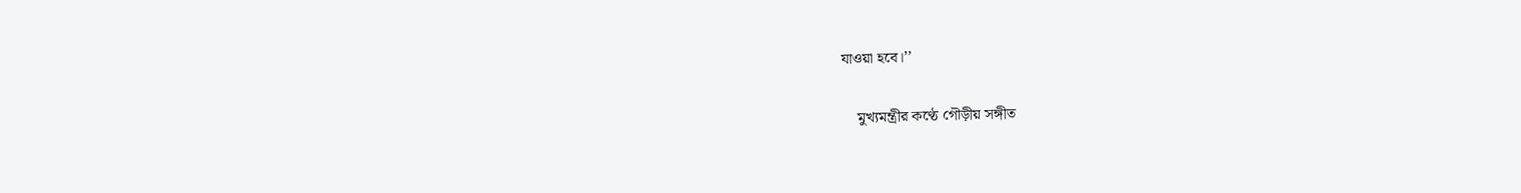যাওয়া হবে।’’

    মুখ্যমন্ত্রীর কণ্ঠে গৌড়ীয় সঙ্গীত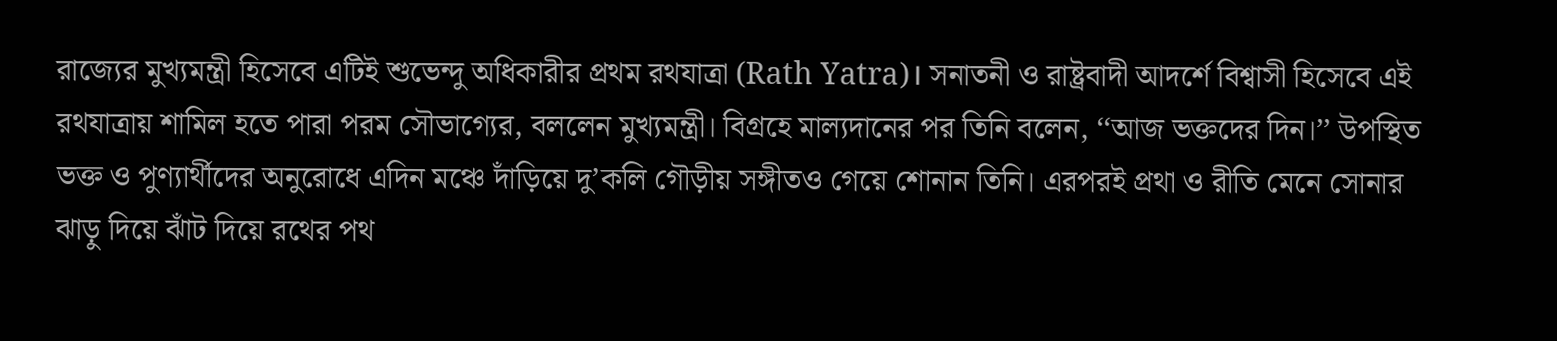রাজ্যের মুখ্যমন্ত্রী হিসেবে এটিই শুভেন্দু অধিকারীর প্রথম রথযাত্রা (Rath Yatra)। সনাতনী ও রাষ্ট্রবাদী আদর্শে বিশ্বাসী হিসেবে এই রথযাত্রায় শামিল হতে পারা পরম সৌভাগ্যের, বললেন মুখ্যমন্ত্রী। বিগ্রহে মাল্যদানের পর তিনি বলেন, ‘‘আজ ভক্তদের দিন।’’ উপস্থিত ভক্ত ও পুণ্যার্থীদের অনুরোধে এদিন মঞ্চে দাঁড়িয়ে দু’কলি গৌড়ীয় সঙ্গীতও গেয়ে শোনান তিনি। এরপরই প্রথা ও রীতি মেনে সোনার ঝাড়ু দিয়ে ঝাঁট দিয়ে রথের পথ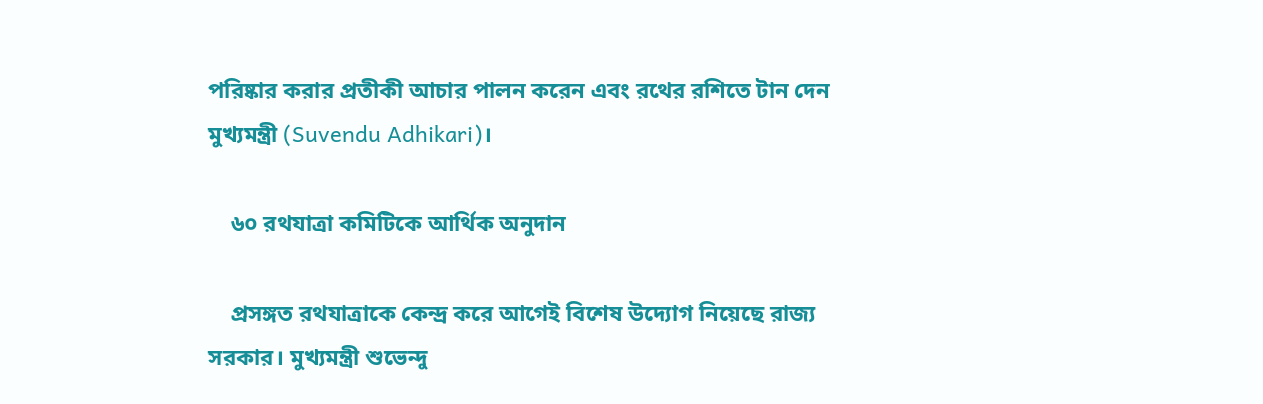পরিষ্কার করার প্রতীকী আচার পালন করেন এবং রথের রশিতে টান দেন মুখ্যমন্ত্রী (Suvendu Adhikari)।

    ৬০ রথযাত্রা কমিটিকে আর্থিক অনুদান

    প্রসঙ্গত রথযাত্রাকে কেন্দ্র করে আগেই বিশেষ উদ্যোগ নিয়েছে রাজ্য সরকার। মুখ্যমন্ত্রী শুভেন্দু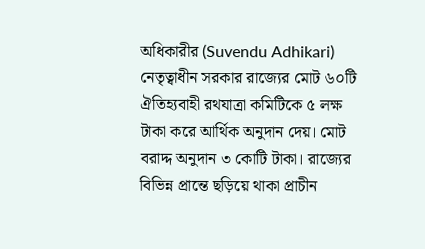অধিকারীর (Suvendu Adhikari) নেতৃত্বাধীন সরকার রাজ্যের মোট ৬০টি ঐতিহ্যবাহী রথযাত্রা কমিটিকে ৫ লক্ষ টাকা করে আর্থিক অনুদান দেয়। মোট বরাদ্দ অনুদান ৩ কোটি টাকা। রাজ্যের বিভিন্ন প্রান্তে ছড়িয়ে থাকা প্রাচীন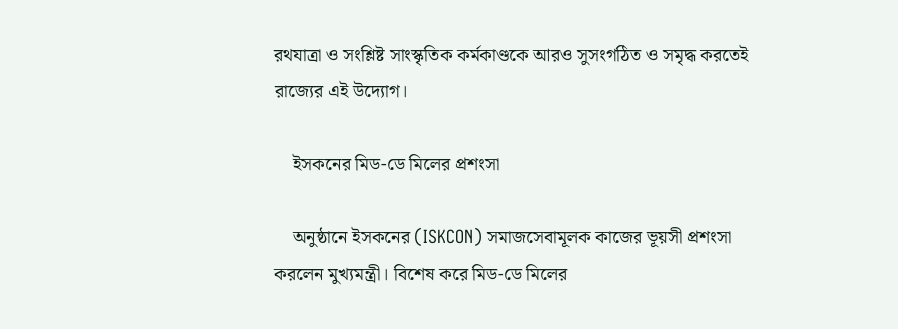রথযাত্রা ও সংশ্লিষ্ট সাংস্কৃতিক কর্মকাণ্ডকে আরও সুসংগঠিত ও সমৃদ্ধ করতেই রাজ্যের এই উদ্যোগ।

    ইসকনের মিড-ডে মিলের প্রশংসা

    অনুষ্ঠানে ইসকনের (ISKCON) সমাজসেবামূলক কাজের ভূয়সী প্রশংসা করলেন মুখ্যমন্ত্রী। বিশেষ করে মিড-ডে মিলের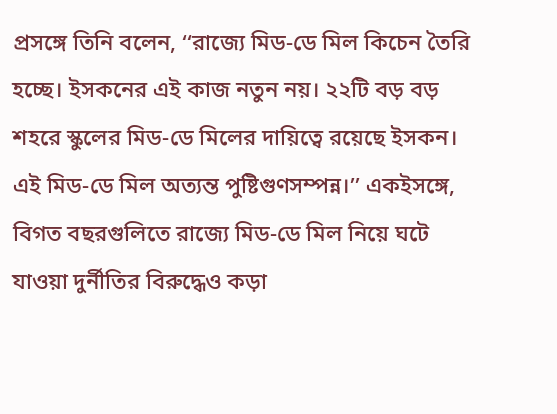প্রসঙ্গে তিনি বলেন, ‘‘রাজ্যে মিড-ডে মিল কিচেন তৈরি হচ্ছে। ইসকনের এই কাজ নতুন নয়। ২২টি বড় বড় শহরে স্কুলের মিড-ডে মিলের দায়িত্বে রয়েছে ইসকন। এই মিড-ডে মিল অত্যন্ত পুষ্টিগুণসম্পন্ন।’’ একইসঙ্গে, বিগত বছরগুলিতে রাজ্যে মিড-ডে মিল নিয়ে ঘটে যাওয়া দুর্নীতির বিরুদ্ধেও কড়া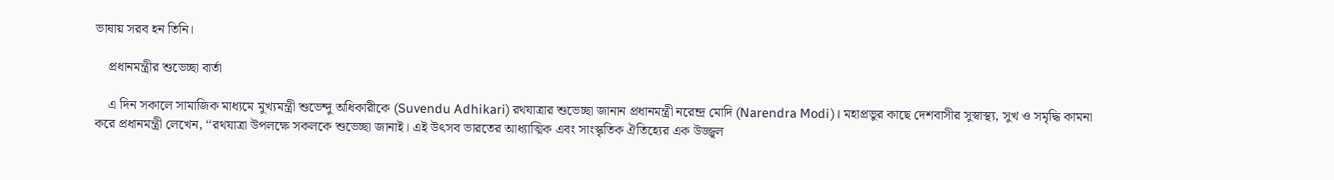ভাষায় সরব হন তিনি।

    প্রধানমন্ত্রীর শুভেচ্ছা বার্তা

    এ দিন সকালে সামাজিক মাধ্যমে মুখ্যমন্ত্রী শুভেন্দু অধিকারীকে (Suvendu Adhikari) রথযাত্রার শুভেচ্ছা জানান প্রধানমন্ত্রী নরেন্দ্র মোদি (Narendra Modi)। মহাপ্রভুর কাছে দেশবাসীর সুস্বাস্থ্য, সুখ ও সমৃদ্ধি কামনা করে প্রধানমন্ত্রী লেখেন, ‘‘রথযাত্রা উপলক্ষে সকলকে শুভেচ্ছা জানাই। এই উৎসব ভারতের আধ্যাত্মিক এবং সাংস্কৃতিক ঐতিহ্যের এক উজ্জ্বল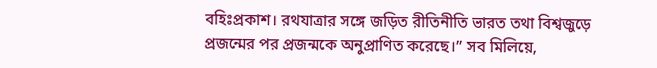বহিঃপ্রকাশ। রথযাত্রার সঙ্গে জড়িত রীতিনীতি ভারত তথা বিশ্বজুড়ে প্রজন্মের পর প্রজন্মকে অনুপ্রাণিত করেছে।’’ সব মিলিয়ে,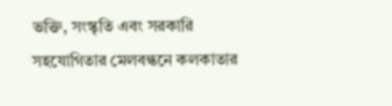ভক্তি, সংস্কৃতি এবং সরকারি সহযোগিতার মেলবন্ধনে কলকাতার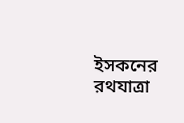ইসকনের রথযাত্রা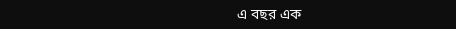এ বছর এক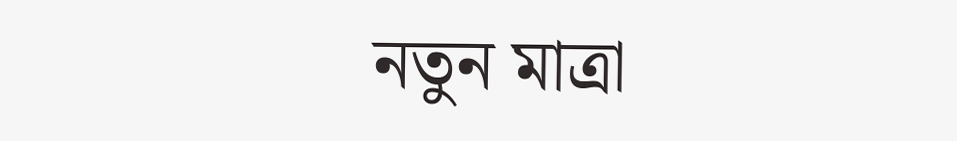নতুন মাত্রা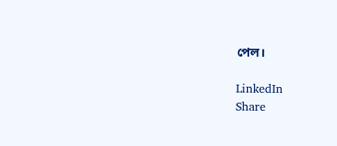পেল।

LinkedIn
Share